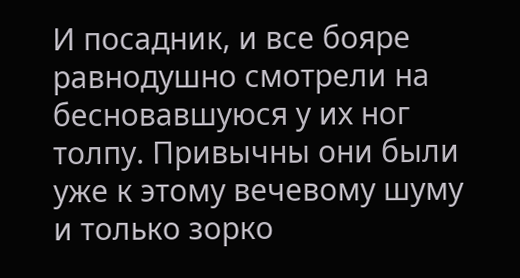И посадник, и все бояре равнодушно смотрели на бесновавшуюся у их ног толпу. Привычны они были уже к этому вечевому шуму и только зорко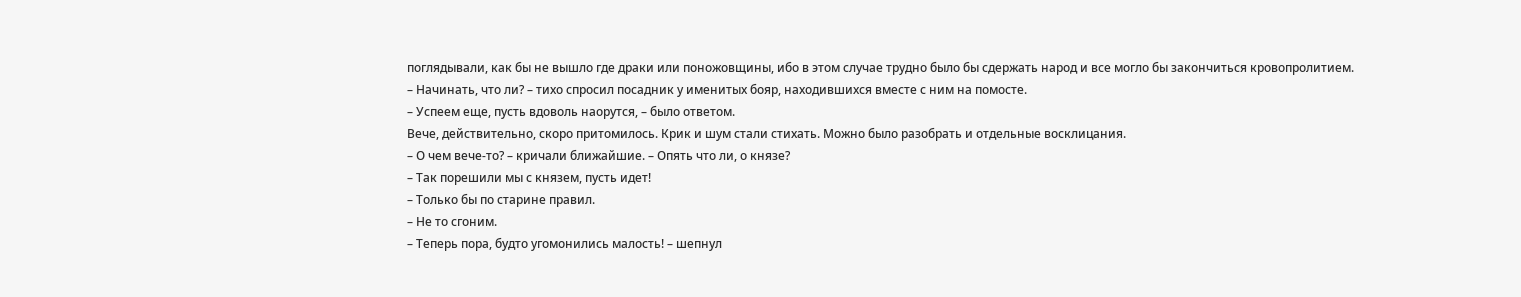поглядывали, как бы не вышло где драки или поножовщины, ибо в этом случае трудно было бы сдержать народ и все могло бы закончиться кровопролитием.
– Начинать, что ли? – тихо спросил посадник у именитых бояр, находившихся вместе с ним на помосте.
– Успеем еще, пусть вдоволь наорутся, – было ответом.
Вече, действительно, скоро притомилось. Крик и шум стали стихать. Можно было разобрать и отдельные восклицания.
– О чем вече-то? – кричали ближайшие. – Опять что ли, о князе?
– Так порешили мы с князем, пусть идет!
– Только бы по старине правил.
– Не то сгоним.
– Теперь пора, будто угомонились малость! – шепнул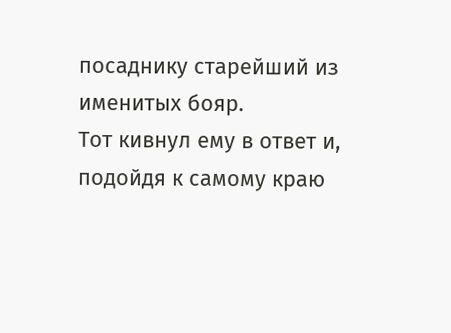посаднику старейший из именитых бояр.
Тот кивнул ему в ответ и, подойдя к самому краю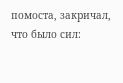помоста, закричал, что было сил: